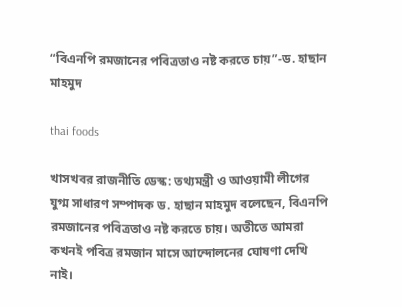“বিএনপি রমজানের পবিত্রতাও নষ্ট করতে চায়”-ড. হাছান মাহমুদ

thai foods

খাসখবর রাজনীতি ডেস্ক: তথ্যমন্ত্রী ও আওয়ামী লীগের যুগ্ম সাধারণ সম্পাদক ড. হাছান মাহমুদ বলেছেন, বিএনপি রমজানের পবিত্রতাও নষ্ট করতে চায়। অতীতে আমরা কখনই পবিত্র রমজান মাসে আন্দোলনের ঘোষণা দেখি নাই।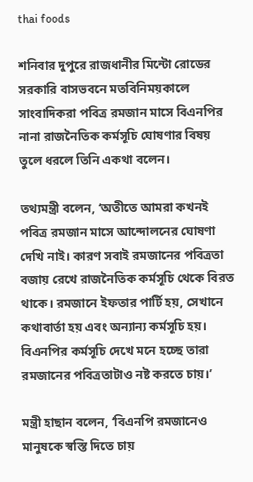thai foods

শনিবার দুপুরে রাজধানীর মিন্টো রোডের সরকারি বাসভবনে মতবিনিময়কালে সাংবাদিকরা পবিত্র রমজান মাসে বিএনপির নানা রাজনৈতিক কর্মসূচি ঘোষণার বিষয় তুলে ধরলে তিনি একথা বলেন।

তথ্যমন্ত্রী বলেন, ‘অতীতে আমরা কখনই পবিত্র রমজান মাসে আন্দোলনের ঘোষণা দেখি নাই। কারণ সবাই রমজানের পবিত্রতা বজায় রেখে রাজনৈতিক কর্মসূচি থেকে বিরত থাকে। রমজানে ইফতার পার্টি হয়, সেখানে কথাবার্তা হয় এবং অন্যান্য কর্মসূচি হয়। বিএনপির কর্মসূচি দেখে মনে হচ্ছে তারা রমজানের পবিত্রতাটাও নষ্ট করতে চায়।’

মন্ত্রী হাছান বলেন, ‘বিএনপি রমজানেও মানুষকে স্বস্তি দিতে চায়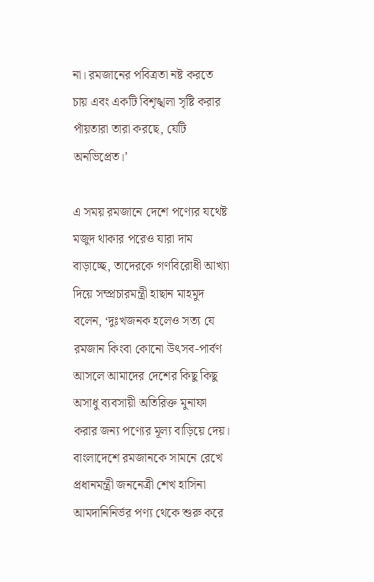না। রমজানের পবিত্রতা নষ্ট করতে চায় এবং একটি বিশৃঙ্খলা সৃষ্টি করার পাঁয়তারা তারা করছে, যেটি অনভিপ্রেত।’

এ সময় রমজানে দেশে পণ্যের যথেষ্ট মজুদ থাকার পরেও যারা দাম বাড়াচ্ছে, তাদেরকে গণবিরোধী আখ্যা দিয়ে সম্প্রচারমন্ত্রী হাছান মাহমুদ বলেন, ‘দুঃখজনক হলেও সত্য যে রমজান কিংবা কোনো উৎসব-পার্বণ আসলে আমাদের দেশের কিছু কিছু অসাধু ব্যবসায়ী অতিরিক্ত মুনাফা করার জন্য পণ্যের মূল্য বাড়িয়ে দেয়। বাংলাদেশে রমজানকে সামনে রেখে প্রধানমন্ত্রী জননেত্রী শেখ হাসিনা আমদানিনির্ভর পণ্য থেকে শুরু করে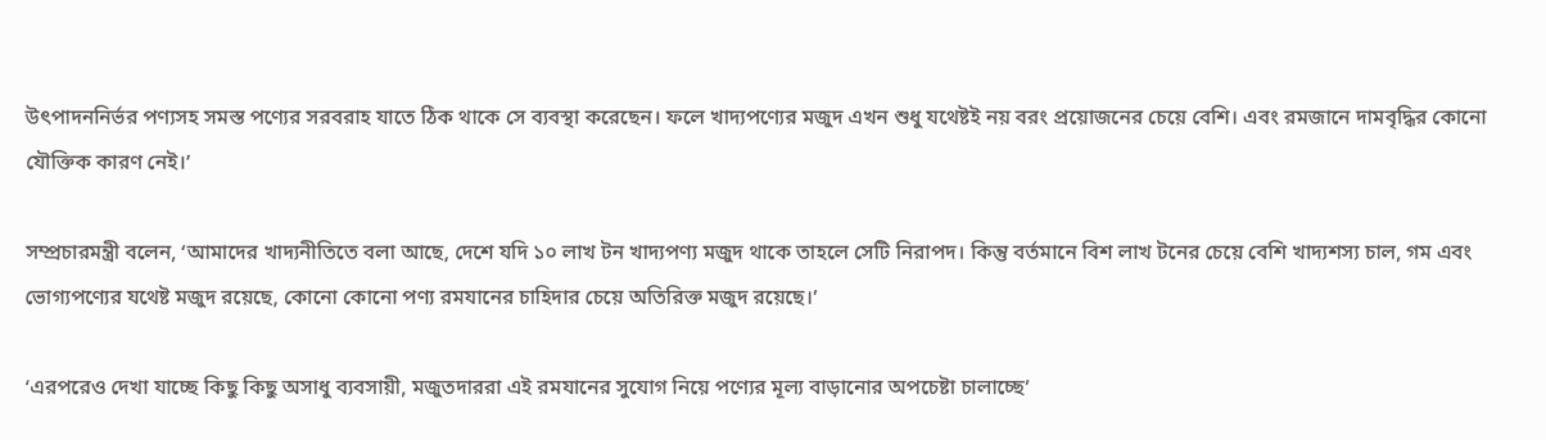উৎপাদননির্ভর পণ্যসহ সমস্ত পণ্যের সরবরাহ যাতে ঠিক থাকে সে ব্যবস্থা করেছেন। ফলে খাদ্যপণ্যের মজুদ এখন শুধু যথেষ্টই নয় বরং প্রয়োজনের চেয়ে বেশি। এবং রমজানে দামবৃদ্ধির কোনো যৌক্তিক কারণ নেই।’

সম্প্রচারমন্ত্রী বলেন, ‘আমাদের খাদ্যনীতিতে বলা আছে, দেশে যদি ১০ লাখ টন খাদ্যপণ্য মজুদ থাকে তাহলে সেটি নিরাপদ। কিন্তু বর্তমানে বিশ লাখ টনের চেয়ে বেশি খাদ্যশস্য চাল, গম এবং ভোগ্যপণ্যের যথেষ্ট মজুদ রয়েছে, কোনো কোনো পণ্য রমযানের চাহিদার চেয়ে অতিরিক্ত মজুদ রয়েছে।’

‘এরপরেও দেখা যাচ্ছে কিছু কিছু অসাধু ব্যবসায়ী, মজুতদাররা এই রমযানের সুযোগ নিয়ে পণ্যের মূল্য বাড়ানোর অপচেষ্টা চালাচ্ছে’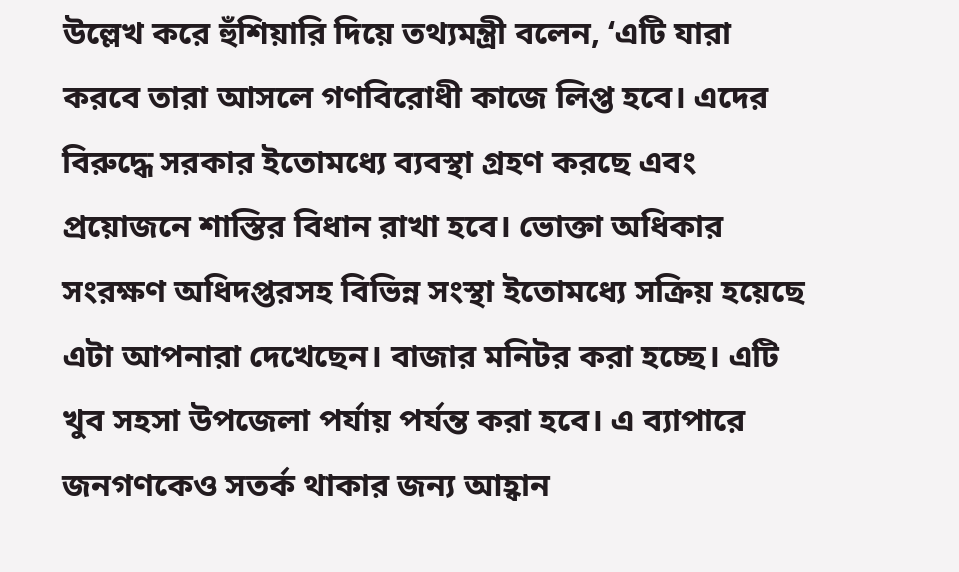উল্লেখ করে হুঁশিয়ারি দিয়ে তথ্যমন্ত্রী বলেন, ‘এটি যারা করবে তারা আসলে গণবিরোধী কাজে লিপ্ত হবে। এদের বিরুদ্ধে সরকার ইতোমধ্যে ব্যবস্থা গ্রহণ করছে এবং প্রয়োজনে শাস্তির বিধান রাখা হবে। ভোক্তা অধিকার সংরক্ষণ অধিদপ্তরসহ বিভিন্ন সংস্থা ইতোমধ্যে সক্রিয় হয়েছে এটা আপনারা দেখেছেন। বাজার মনিটর করা হচ্ছে। এটি খুব সহসা উপজেলা পর্যায় পর্যন্ত করা হবে। এ ব্যাপারে জনগণকেও সতর্ক থাকার জন্য আহ্বান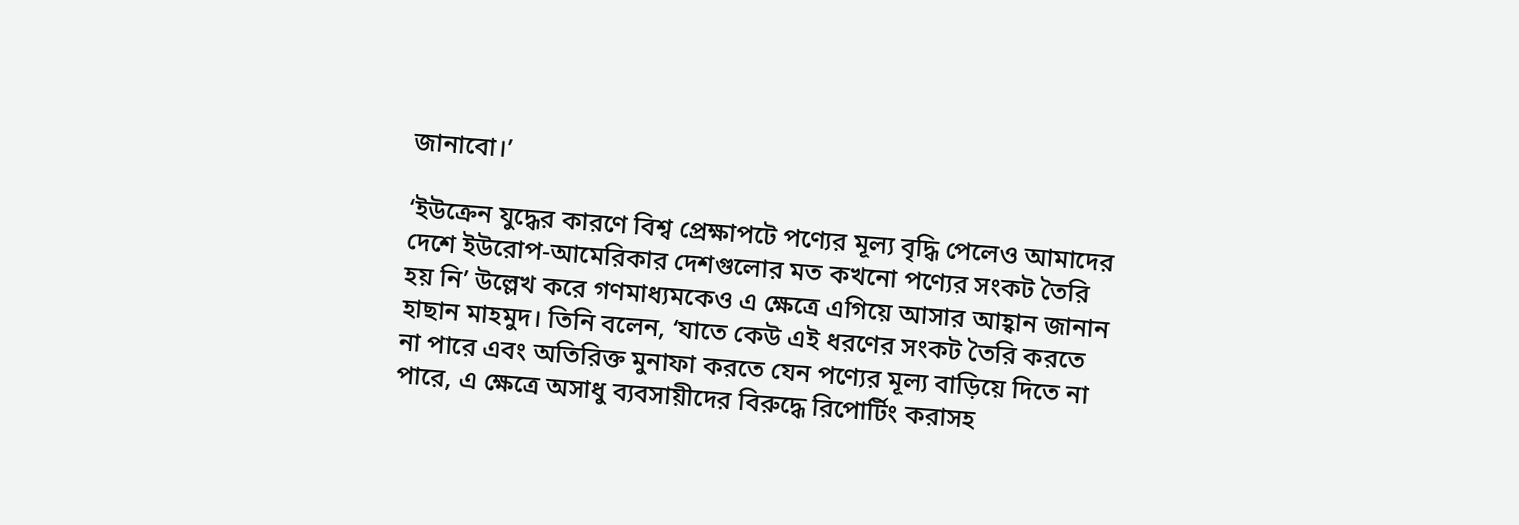জানাবো।’

‘ইউক্রেন যুদ্ধের কারণে বিশ্ব প্রেক্ষাপটে পণ্যের মূল্য বৃদ্ধি পেলেও আমাদের দেশে ইউরোপ-আমেরিকার দেশগুলোর মত কখনো পণ্যের সংকট তৈরি হয় নি’ উল্লেখ করে গণমাধ্যমকেও এ ক্ষেত্রে এগিয়ে আসার আহ্বান জানান হাছান মাহমুদ। তিনি বলেন, ‘যাতে কেউ এই ধরণের সংকট তৈরি করতে না পারে এবং অতিরিক্ত মুনাফা করতে যেন পণ্যের মূল্য বাড়িয়ে দিতে না পারে, এ ক্ষেত্রে অসাধু ব্যবসায়ীদের বিরুদ্ধে রিপোর্টিং করাসহ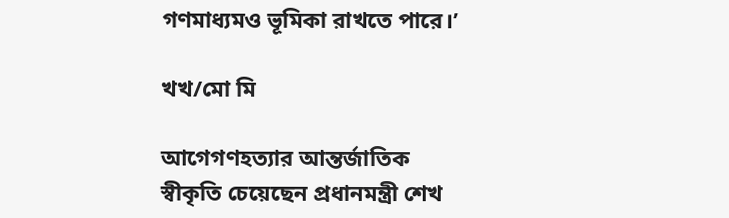গণমাধ্যমও ভূমিকা রাখতে পারে।’

খখ/মো মি

আগেগণহত্যার আন্তর্জাতিক স্বীকৃতি চেয়েছেন প্রধানমন্ত্রী শেখ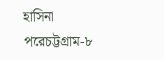হাসিনা
পরেচট্টগ্রাম-৮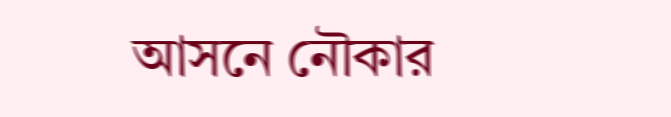আসনে নৌকার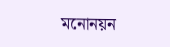মনোনয়ন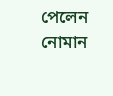পেলেন নোমান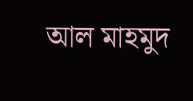আল মাহমুদ